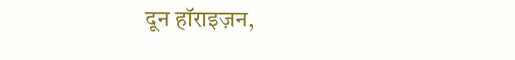दून हॉराइज़न,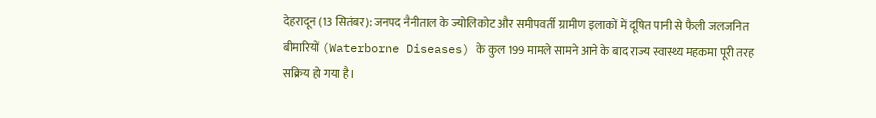देहरादून (13 सितंबर): जनपद नैनीताल के ज्योलिकोट और समीपवर्ती ग्रामीण इलाकों में दूषित पानी से फैली जलजनित बीमारियों (Waterborne Diseases) के कुल 199 मामले सामने आने के बाद राज्य स्वास्थ्य महकमा पूरी तरह सक्रिय हो गया है।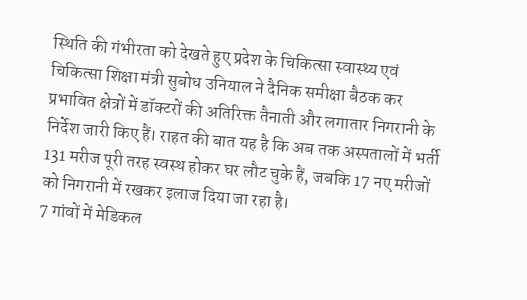स्थिति की गंभीरता को देखते हुए प्रदेश के चिकित्सा स्वास्थ्य एवं चिकित्सा शिक्षा मंत्री सुबोध उनियाल ने दैनिक समीक्षा बैठक कर प्रभावित क्षेत्रों में डॉक्टरों की अतिरिक्त तैनाती और लगातार निगरानी के निर्देश जारी किए हैं। राहत की बात यह है कि अब तक अस्पतालों में भर्ती 131 मरीज पूरी तरह स्वस्थ होकर घर लौट चुके हैं, जबकि 17 नए मरीजों को निगरानी में रखकर इलाज दिया जा रहा है।
7 गांवों में मेडिकल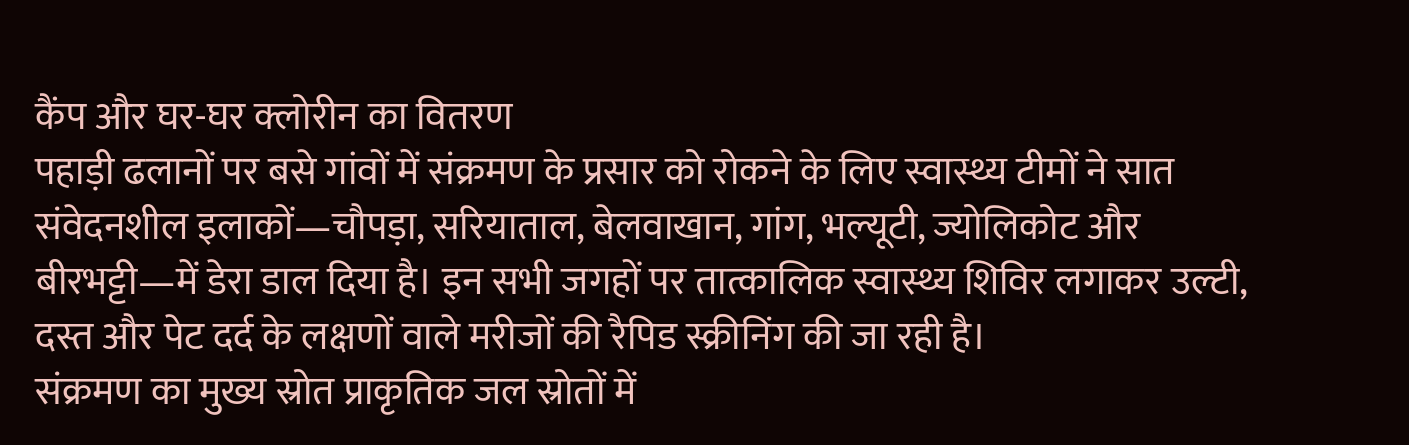कैंप और घर-घर क्लोरीन का वितरण
पहाड़ी ढलानों पर बसे गांवों में संक्रमण के प्रसार को रोकने के लिए स्वास्थ्य टीमों ने सात संवेदनशील इलाकों—चौपड़ा, सरियाताल, बेलवाखान, गांग, भल्यूटी, ज्योलिकोट और बीरभट्टी—में डेरा डाल दिया है। इन सभी जगहों पर तात्कालिक स्वास्थ्य शिविर लगाकर उल्टी, दस्त और पेट दर्द के लक्षणों वाले मरीजों की रैपिड स्क्रीनिंग की जा रही है।
संक्रमण का मुख्य स्रोत प्राकृतिक जल स्रोतों में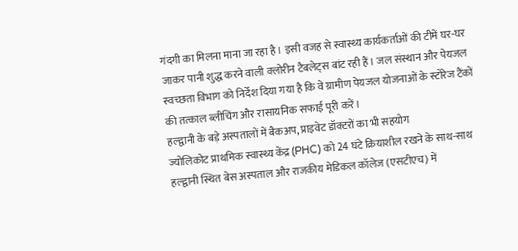गंदगी का मिलना माना जा रहा है। इसी वजह से स्वास्थ्य कार्यकर्ताओं की टीमें घर-घर जाकर पानी शुद्ध करने वाली क्लोरीन टैबलेट्स बांट रही हैं। जल संस्थान और पेयजल स्वच्छता विभाग को निर्देश दिया गया है कि वे ग्रामीण पेयजल योजनाओं के स्टोरेज टैंकों की तत्काल ब्लीचिंग और रासायनिक सफाई पूरी करें।
हल्द्वानी के बड़े अस्पतालों में बैकअप, प्राइवेट डॉक्टरों का भी सहयोग
ज्योलिकोट प्राथमिक स्वास्थ्य केंद्र (PHC) को 24 घंटे क्रियाशील रखने के साथ-साथ हल्द्वानी स्थित बेस अस्पताल और राजकीय मेडिकल कॉलेज (एसटीएच) में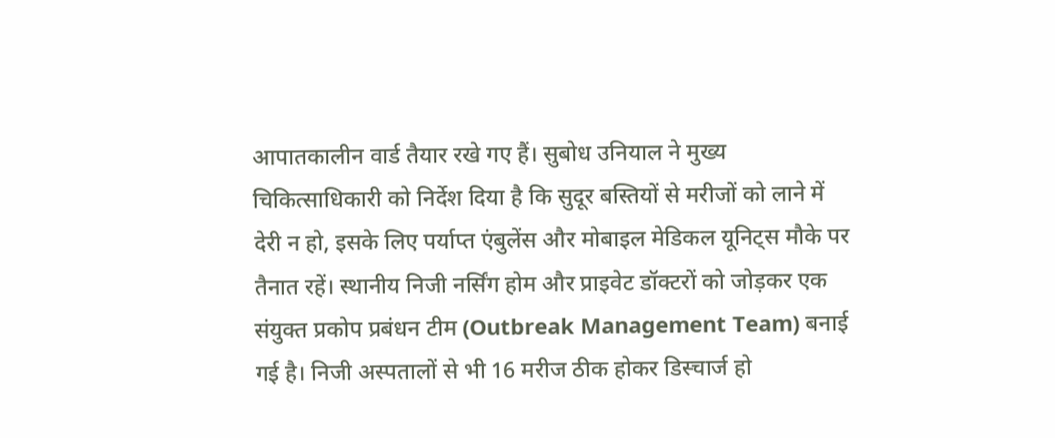आपातकालीन वार्ड तैयार रखे गए हैं। सुबोध उनियाल ने मुख्य चिकित्साधिकारी को निर्देश दिया है कि सुदूर बस्तियों से मरीजों को लाने में देरी न हो, इसके लिए पर्याप्त एंबुलेंस और मोबाइल मेडिकल यूनिट्स मौके पर तैनात रहें। स्थानीय निजी नर्सिंग होम और प्राइवेट डॉक्टरों को जोड़कर एक संयुक्त प्रकोप प्रबंधन टीम (Outbreak Management Team) बनाई गई है। निजी अस्पतालों से भी 16 मरीज ठीक होकर डिस्चार्ज हो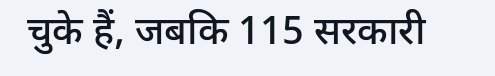चुके हैं, जबकि 115 सरकारी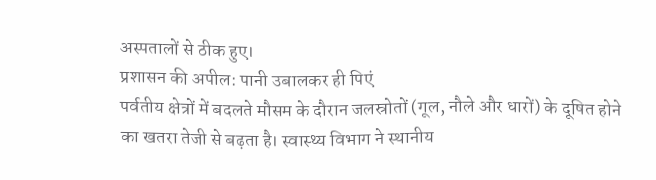अस्पतालों से ठीक हुए।
प्रशासन की अपील: पानी उबालकर ही पिएं
पर्वतीय क्षेत्रों में बदलते मौसम के दौरान जलस्रोतों (गूल, नौले और धारों) के दूषित होने का खतरा तेजी से बढ़ता है। स्वास्थ्य विभाग ने स्थानीय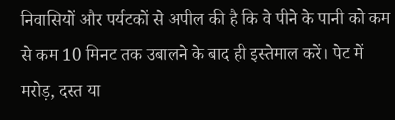निवासियों और पर्यटकों से अपील की है कि वे पीने के पानी को कम से कम 10 मिनट तक उबालने के बाद ही इस्तेमाल करें। पेट में मरोड़, दस्त या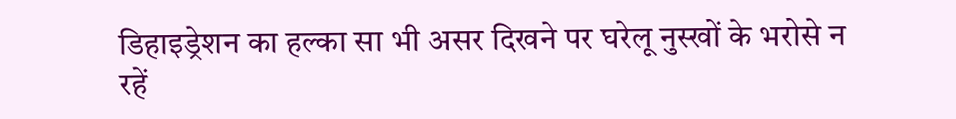डिहाइड्रेशन का हल्का सा भी असर दिखने पर घरेलू नुस्खों के भरोसे न रहें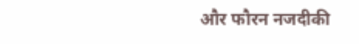और फौरन नजदीकी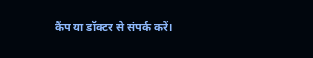कैंप या डॉक्टर से संपर्क करें।